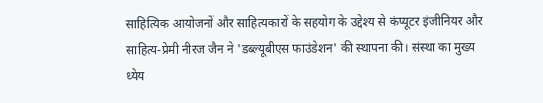साहित्यिक आयोजनों और साहित्यकारों के सहयोग के उद्देश्य से कंप्यूटर इंजीनियर और साहित्य-प्रेमी नीरज जैन ने 'डब्ल्यूबीएस फाउंडेशन' की स्थापना की। संस्था का मुख्य ध्येय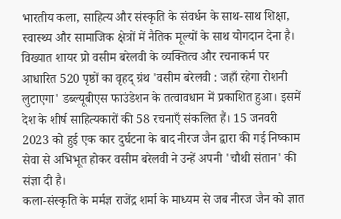भारतीय कला, साहित्य और संस्कृति के संवर्धन के साथ-साथ शिक्षा, स्वास्थ्य और सामाजिक क्षेत्रों में नैतिक मूल्यों के साथ योगदान देना है।
विख्यात शायर प्रो वसीम बरेलवी के व्यक्तित्व और रचनाकर्म पर आधारित 520 पृष्ठों का वृहद् ग्रंथ 'वसीम बरेलवी : जहाँ रहेगा रोशनी लुटाएगा' डब्ल्यूबीएस फाउंडेशन के तत्वावधान में प्रकाशित हुआ। इसमें देश के शीर्ष साहित्यकारों की 58 रचनाएँ संकलित हैं। 15 जनवरी 2023 को हुई एक कार दुर्घटना के बाद नीरज जैन द्वारा की गई निष्काम सेवा से अभिभूत होकर वसीम बरेलवी ने उन्हें अपनी 'चौथी संतान' की संज्ञा दी है।
कला-संस्कृति के मर्मज्ञ राजेंद्र शर्मा के माध्यम से जब नीरज जैन को ज्ञात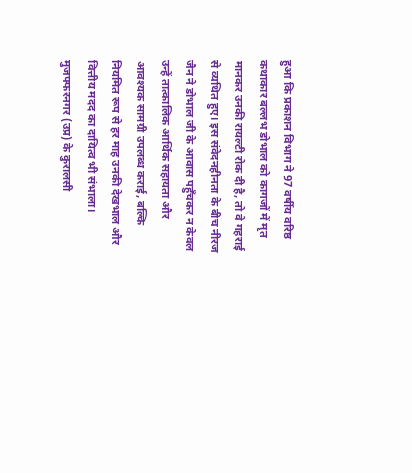हुआ कि प्रकाशन विभाग ने 97 वर्षीय वरिष्ठ कथाकार बल्लभ डोभाल को कागजों में मृत मानकर उनकी रायल्टी रोक दी है, तो वे गहराई से व्यथित हुए। इस संवेदनहीनता के बीच नीरज जैन ने डोभाल जी के आवास पहुँचकर न केवल उन्हें तात्कालिक आर्थिक सहायता और आवश्यक सामग्री उपलब्ध कराई, बल्कि नियमित रूप से हर माह उनकी देखभाल और वित्तीय मदद का दायित्व भी संभाला।
मुजफ्फरनगर (उप्र) के कुरालसी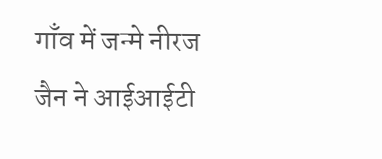गाँव में जन्मे नीरज जैन ने आईआईटी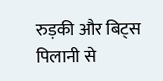रुड़की और बिट्स पिलानी से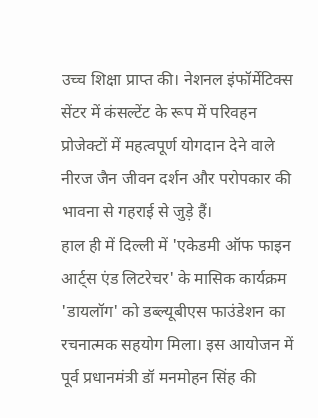उच्च शिक्षा प्राप्त की। नेशनल इंफॉर्मेटिक्स सेंटर में कंसल्टेंट के रूप में परिवहन प्रोजेक्टों में महत्वपूर्ण योगदान देने वाले नीरज जैन जीवन दर्शन और परोपकार की भावना से गहराई से जुड़े हैं।
हाल ही में दिल्ली में 'एकेडमी ऑफ फाइन आर्ट्स एंड लिटरेचर' के मासिक कार्यक्रम 'डायलॉग' को डब्ल्यूबीएस फाउंडेशन का रचनात्मक सहयोग मिला। इस आयोजन में पूर्व प्रधानमंत्री डॉ मनमोहन सिंह की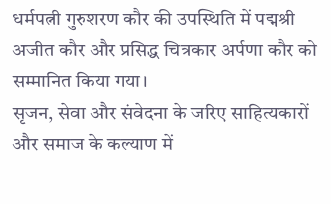धर्मपत्नी गुरुशरण कौर की उपस्थिति में पद्मश्री अजीत कौर और प्रसिद्ध चित्रकार अर्पणा कौर को सम्मानित किया गया।
सृजन, सेवा और संवेदना के जरिए साहित्यकारों और समाज के कल्याण में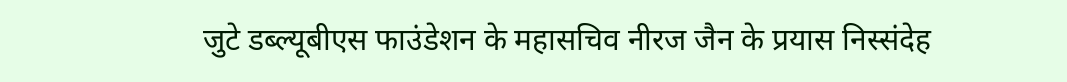जुटे डब्ल्यूबीएस फाउंडेशन के महासचिव नीरज जैन के प्रयास निस्संदेह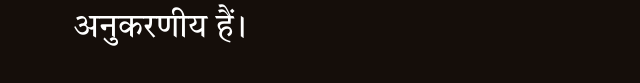अनुकरणीय हैं।